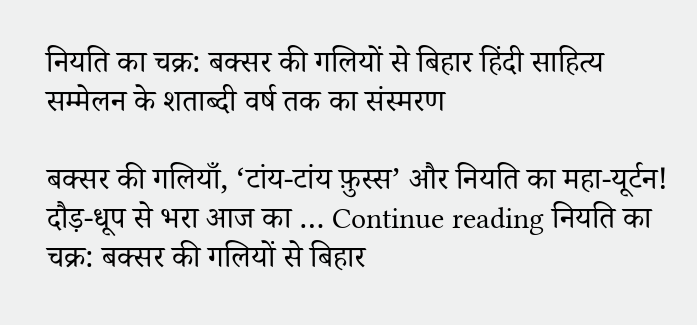नियति का चक्र: बक्सर की गलियों से बिहार हिंदी साहित्य सम्मेलन के शताब्दी वर्ष तक का संस्मरण

बक्सर की गलियाँ, ‘टांय-टांय फ़ुस्स’ और नियति का महा-यूर्टन!   दौड़-धूप से भरा आज का … Continue reading नियति का चक्र: बक्सर की गलियों से बिहार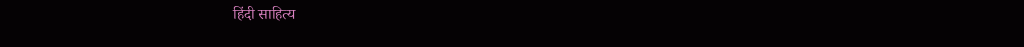हिंदी साहित्य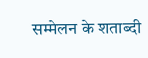सम्मेलन के शताब्दी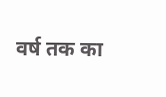वर्ष तक का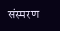संस्मरण